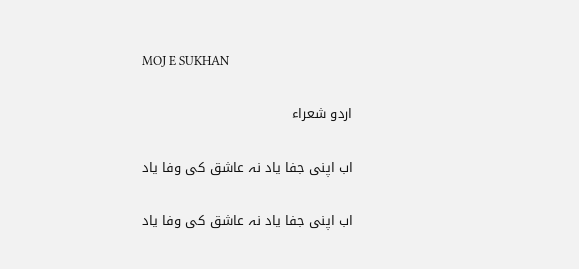MOJ E SUKHAN

اردو شعراء

اب اپنی جفا یاد نہ عاشق کی وفا یاد

اب اپنی جفا یاد نہ عاشق کی وفا یاد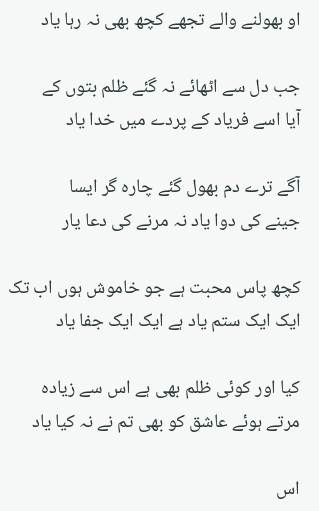او بھولنے والے تجھے کچھ بھی نہ رہا یاد

جب دل سے اٹھائے نہ گئے ظلم بتوں کے
آیا اسے فریاد کے پردے میں خدا یاد

آگے ترے دم بھول گئے چارہ گر ایسا
جینے کی دوا یاد نہ مرنے کی دعا یار

کچھ پاس محبت ہے جو خاموش ہوں اب تک
ایک ایک ستم یاد ہے ایک ایک جفا یاد

کیا اور کوئی ظلم بھی ہے اس سے زیادہ
مرتے ہوئے عاشق کو بھی تم نے نہ کیا یاد

اس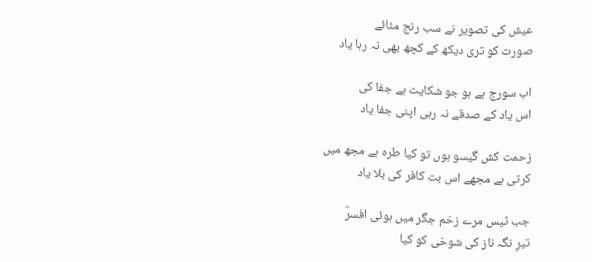عیش کی تصویر نے سب رنج مٹائے
صورت کو تری دیکھ کے کچھ بھی نہ رہا یاد

اب سورج ہے ہو جو شکایت ہے جفا کی
اس یاد کے صدقے نہ رہی اپنی جفا یاد

زحمت کش گیسو ہوں تو کیا طرہ ہے مجھ میں
کرتی ہے مجھے اس بت کافر کی بلا یاد

جب ٹیس مرے زخم جگر میں ہوئی افسرؔ
تیرِ نگہ ناز کی شوخی کو کیا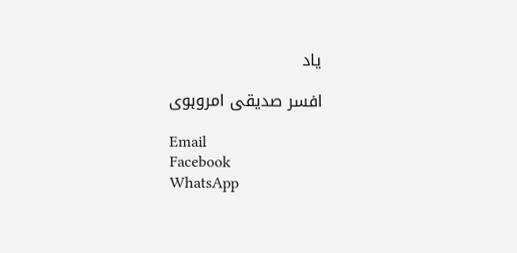یاد

افسر صدیقی امروہوی

Email
Facebook
WhatsApp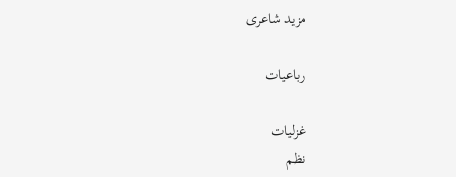مزید شاعری

رباعیات

غزلیات
نظم